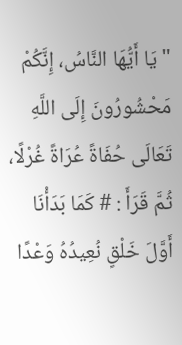" يَا أَيُّهَا النَّاسُ، إِنَّكُمْ مَحْشُورُونَ إِلَى اللَّهِ تَعَالَى حُفَاةً عُرَاةً غُرْلًا، ثُمَّ قَرَأَ : # كَمَا بَدَأْنَا أَوَّلَ خَلْقٍ نُعِيدُهُ وَعْدًا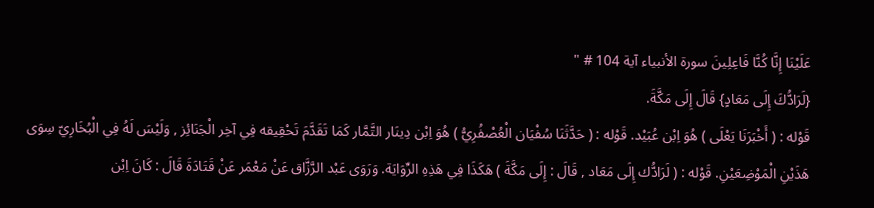عَلَيْنَا إِنَّا كُنَّا فَاعِلِينَ سورة الأنبياء آية 104 # "
{لَرَادُّكَ إِلَى مَعَادٍ} قَالَ إِلَى مَكَّةَ.
قَوْله : ( أَخْبَرَنَا يَعْلَى ) هُوَ اِبْن عُبَيْد. قَوْله : ( حَدَّثَنَا سُفْيَان الْعُصْفُرِيُّ ) هُوَ اِبْن دِينَار التَّمَّار كَمَا تَقَدَّمَ تَحْقِيقه فِي آخِر الْجَنَائِز , وَلَيْسَ لَهُ فِي الْبُخَارِيّ سِوَى هَذَيْنِ الْمَوْضِعَيْنِ. قَوْله : ( لَرَادُّك إِلَى مَعَاد , قَالَ : إِلَى مَكَّةَ ) هَكَذَا فِي هَذِهِ الرِّوَايَة. وَرَوَى عَبْد الرَّزَّاق عَنْ مَعْمَر عَنْ قَتَادَةَ قَالَ : كَانَ اِبْن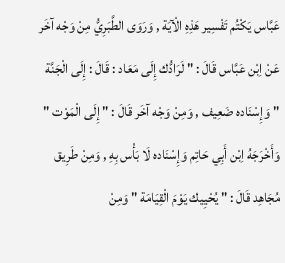عَبَّاس يَكْتُم تَفْسِير هَذِهِ الْآيَة , وَرَوَى الطَّبَرِيُّ مِنْ وَجْه آخَر عَنْ اِبْن عَبَّاس قَالَ : " لَرَادُّك إِلَى مَعَاد : قَالَ : إِلَى الْجَنَّة " وَإِسْنَاده ضَعِيف , وَمِنْ وَجْه آخَر قَالَ : " إِلَى الْمَوْت " وَأَخْرَجَهُ اِبْن أَبِي حَاتِم وَإِسْنَاده لَا بَأْس بِهِ , وَمِنْ طَرِيق مُجَاهِد قَالَ : " يُحْيِيك يَوْمَ الْقِيَامَة " وَمِنْ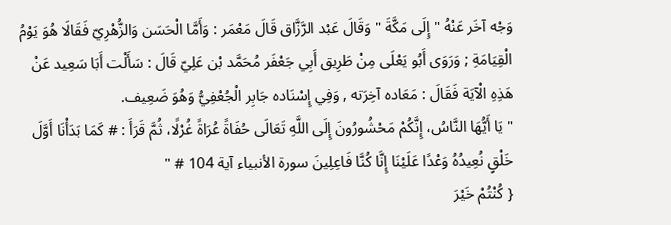وَجْه آخَر عَنْهُ " إِلَى مَكَّةَ " وَقَالَ عَبْد الرَّزَّاق قَالَ مَعْمَر : وَأَمَّا الْحَسَن وَالزُّهْرِيّ فَقَالَا هُوَ يَوْمُ الْقِيَامَةِ ; وَرَوَى أَبُو يَعْلَى مِنْ طَرِيق أَبِي جَعْفَر مُحَمَّد بْن عَلِيّ قَالَ : سَأَلْت أَبَا سَعِيد عَنْ هَذِهِ الْآيَة فَقَالَ : مَعَاده آخِرَته , وَفِي إِسْنَاده جَابِر الْجُعْفِيُّ وَهُوَ ضَعِيف.
" يَا أَيُّهَا النَّاسُ، إِنَّكُمْ مَحْشُورُونَ إِلَى اللَّهِ تَعَالَى حُفَاةً عُرَاةً غُرْلًا، ثُمَّ قَرَأَ : # كَمَا بَدَأْنَا أَوَّلَ خَلْقٍ نُعِيدُهُ وَعْدًا عَلَيْنَا إِنَّا كُنَّا فَاعِلِينَ سورة الأنبياء آية 104 # "
{ كُنْتُمْ خَيْرَ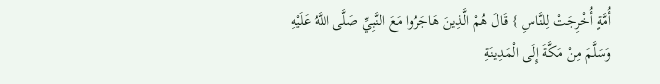أُمَّةٍ أُخْرِجَتْ لِلنَّاسِ } قَالَ هُمْ الَّذِينَ هَاجَرُوا مَعَ النَّبِيِّ صَلَّى اللَّهُ عَلَيْهِ وَسَلَّمَ مِنْ مَكَّةَ إِلَى الْمَدِينَةِ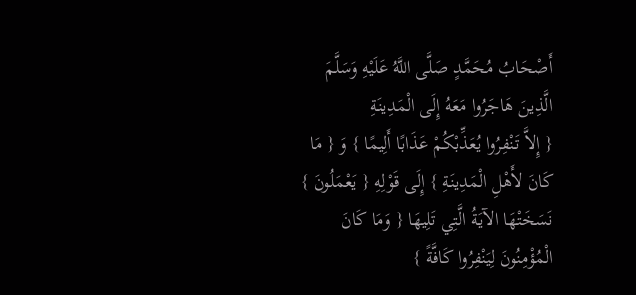أَصْحَابُ مُحَمَّدٍ صَلَّى اللَّهُ عَلَيْهِ وَسَلَّمَ الَّذِينَ هَاجَرُوا مَعَهُ إِلَى الْمَدِينَةِ
{ إِلاَّ تَنْفِرُوا يُعَذِّبْكُمْ عَذَابًا أَلِيمًا } وَ { مَا كَانَ لأَهْلِ الْمَدِينَةِ } إِلَى قَوْلِهِ { يَعْمَلُونَ } نَسَخَتْهَا الآيَةُ الَّتِي تَلِيهَا { وَمَا كَانَ الْمُؤْمِنُونَ لِيَنْفِرُوا كَافَّةً }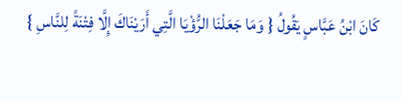كَانَ ابْنُ عَبَّاسٍ يَقُولُ { وَمَا جَعَلْنَا الرُّؤْيَا الَّتِي أَرَيْنَاكَ إِلَّا فِتْنَةً لِلنَّاسِ }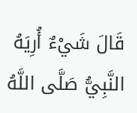قَالَ شَيْءٌ أُرِيَهُ النَّبِيُّ صَلَّى اللَّهُ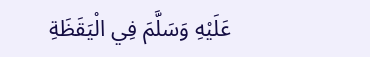عَلَيْهِ وَسَلَّمَ فِي الْيَقَظَةِ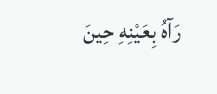رَآهُ بِعَيْنِهِ حِينَ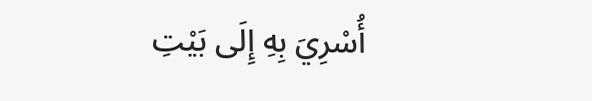أُسْرِيَ بِهِ إِلَى بَيْتِ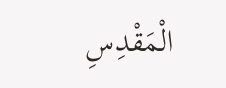الْمَقْدِسِ